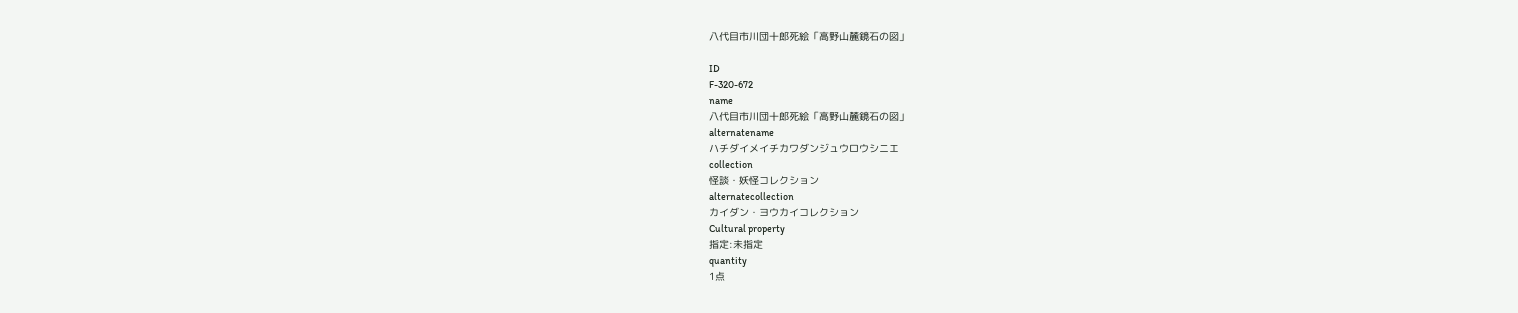八代目市川団十郎死絵「高野山麓鏡石の図」

ID
F-320-672
name
八代目市川団十郎死絵「高野山麓鏡石の図」
alternatename
ハチダイメイチカワダンジュウロウシニエ
collection
怪談・妖怪コレクション
alternatecollection
カイダン・ヨウカイコレクション
Cultural property
指定:未指定
quantity
1点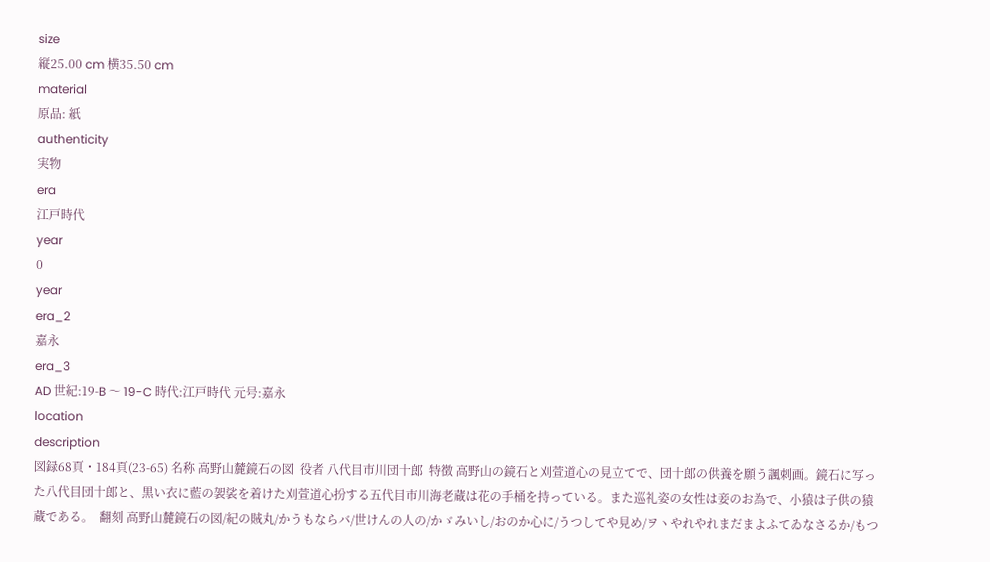size
縦25.00 cm 横35.50 cm
material
原品: 紙
authenticity
実物
era
江戸時代
year
0
year
era_2
嘉永
era_3
AD 世紀:19-B 〜 19-C 時代:江戸時代 元号:嘉永
location
description
図録68頁・184頁(23-65) 名称 高野山麓鏡石の図  役者 八代目市川団十郎  特徴 高野山の鏡石と刈萱道心の見立てで、団十郎の供養を願う諷刺画。鏡石に写った八代目団十郎と、黒い衣に藍の袈裟を着けた刈萱道心扮する五代目市川海老蔵は花の手桶を持っている。また巡礼姿の女性は妾のお為で、小猿は子供の猿蔵である。  翻刻 高野山麓鏡石の図/紀の賊丸/かうもならバ/世けんの人の/かゞみいし/おのか心に/うつしてや見め/ヲヽやれやれまだまよふてゐなさるか/もつ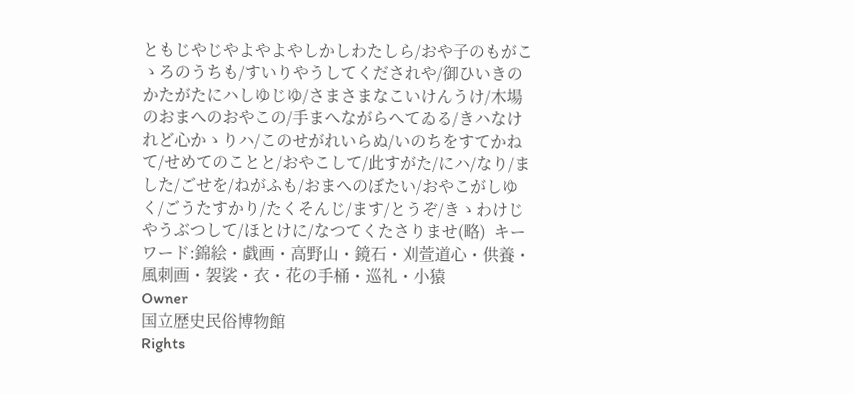ともじやじやよやよやしかしわたしら/おや子のもがこゝろのうちも/すいりやうしてくだされや/御ひいきのかたがたにハしゆじゆ/さまさまなこいけんうけ/木場のおまへのおやこの/手まへながらへてゐる/きハなけれど心かゝりハ/このせがれいらぬ/いのちをすてかねて/せめてのことと/おやこして/此すがた/にハ/なり/ました/ごせを/ねがふも/おまへのぼたい/おやこがしゆく/ごうたすかり/たくそんじ/ます/とうぞ/きゝわけじやうぶつして/ほとけに/なつてくたさりませ(略)  キーワード:錦絵・戯画・高野山・鏡石・刈萱道心・供養・風刺画・袈裟・衣・花の手桶・巡礼・小猿
Owner
国立歴史民俗博物館
Rights